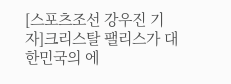[스포츠조선 강우진 기자]크리스탈 팰리스가 대한민국의 에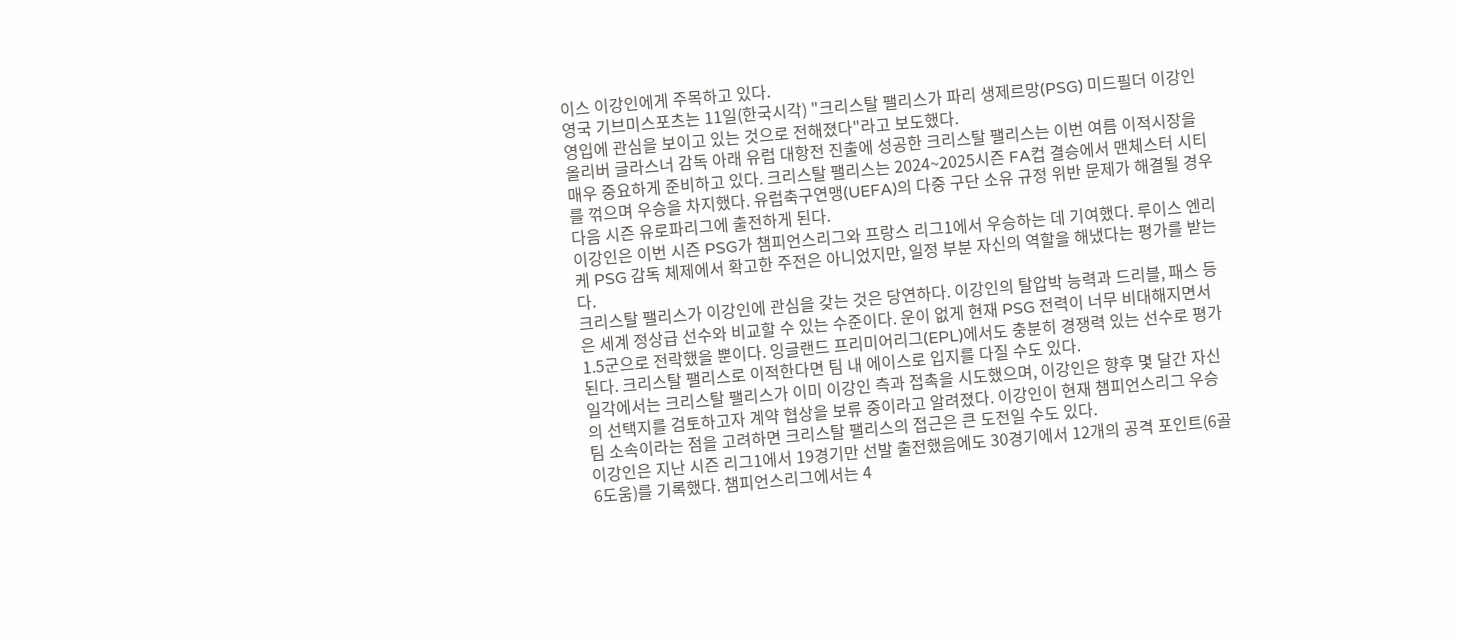이스 이강인에게 주목하고 있다.
영국 기브미스포츠는 11일(한국시각) "크리스탈 팰리스가 파리 생제르망(PSG) 미드필더 이강인 영입에 관심을 보이고 있는 것으로 전해졌다"라고 보도했다.
올리버 글라스너 감독 아래 유럽 대항전 진출에 성공한 크리스탈 팰리스는 이번 여름 이적시장을 매우 중요하게 준비하고 있다. 크리스탈 팰리스는 2024~2025시즌 FA컵 결승에서 맨체스터 시티를 꺾으며 우승을 차지했다. 유럽축구연맹(UEFA)의 다중 구단 소유 규정 위반 문제가 해결될 경우 다음 시즌 유로파리그에 출전하게 된다.
이강인은 이번 시즌 PSG가 챔피언스리그와 프랑스 리그1에서 우승하는 데 기여했다. 루이스 엔리케 PSG 감독 체제에서 확고한 주전은 아니었지만, 일정 부분 자신의 역할을 해냈다는 평가를 받는다.
크리스탈 팰리스가 이강인에 관심을 갖는 것은 당연하다. 이강인의 탈압박 능력과 드리블, 패스 등은 세계 정상급 선수와 비교할 수 있는 수준이다. 운이 없게 현재 PSG 전력이 너무 비대해지면서 1.5군으로 전락했을 뿐이다. 잉글랜드 프리미어리그(EPL)에서도 충분히 경쟁력 있는 선수로 평가된다. 크리스탈 팰리스로 이적한다면 팀 내 에이스로 입지를 다질 수도 있다.
일각에서는 크리스탈 팰리스가 이미 이강인 측과 접촉을 시도했으며, 이강인은 향후 몇 달간 자신의 선택지를 검토하고자 계약 협상을 보류 중이라고 알려졌다. 이강인이 현재 챔피언스리그 우승 팀 소속이라는 점을 고려하면 크리스탈 팰리스의 접근은 큰 도전일 수도 있다.
이강인은 지난 시즌 리그1에서 19경기만 선발 출전했음에도 30경기에서 12개의 공격 포인트(6골 6도움)를 기록했다. 챔피언스리그에서는 4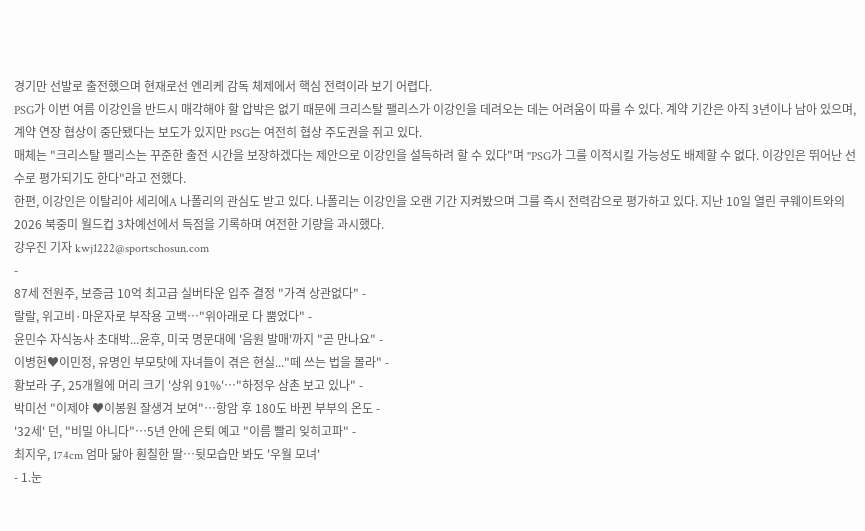경기만 선발로 출전했으며 현재로선 엔리케 감독 체제에서 핵심 전력이라 보기 어렵다.
PSG가 이번 여름 이강인을 반드시 매각해야 할 압박은 없기 때문에 크리스탈 팰리스가 이강인을 데려오는 데는 어려움이 따를 수 있다. 계약 기간은 아직 3년이나 남아 있으며, 계약 연장 협상이 중단됐다는 보도가 있지만 PSG는 여전히 협상 주도권을 쥐고 있다.
매체는 "크리스탈 팰리스는 꾸준한 출전 시간을 보장하겠다는 제안으로 이강인을 설득하려 할 수 있다"며 "PSG가 그를 이적시킬 가능성도 배제할 수 없다. 이강인은 뛰어난 선수로 평가되기도 한다"라고 전했다.
한편, 이강인은 이탈리아 세리에A 나폴리의 관심도 받고 있다. 나폴리는 이강인을 오랜 기간 지켜봤으며 그를 즉시 전력감으로 평가하고 있다. 지난 10일 열린 쿠웨이트와의 2026 북중미 월드컵 3차예선에서 득점을 기록하며 여전한 기량을 과시했다.
강우진 기자 kwj1222@sportschosun.com
-
87세 전원주, 보증금 10억 최고급 실버타운 입주 결정 "가격 상관없다" -
랄랄, 위고비·마운자로 부작용 고백…"위아래로 다 뿜었다" -
윤민수 자식농사 초대박...윤후, 미국 명문대에 '음원 발매'까지 "곧 만나요" -
이병헌♥이민정, 유명인 부모탓에 자녀들이 겪은 현실..."떼 쓰는 법을 몰라" -
황보라 子, 25개월에 머리 크기 '상위 91%'…"하정우 삼촌 보고 있나" -
박미선 "이제야 ♥이봉원 잘생겨 보여"…항암 후 180도 바뀐 부부의 온도 -
'32세' 던, "비밀 아니다"…5년 안에 은퇴 예고 "이름 빨리 잊히고파" -
최지우, 174cm 엄마 닮아 훤칠한 딸…뒷모습만 봐도 '우월 모녀'
- 1.눈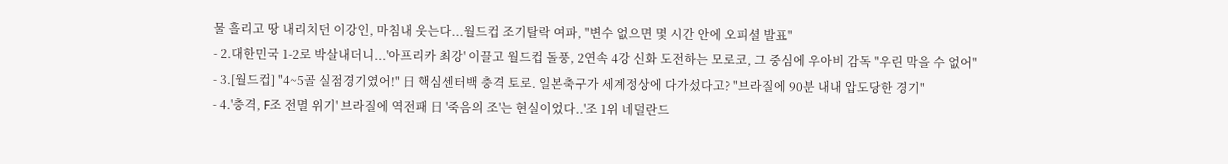물 흘리고 땅 내리치던 이강인, 마침내 웃는다...월드컵 조기탈락 여파, "변수 없으면 몇 시간 안에 오피셜 발표"
- 2.대한민국 1-2로 박살내더니...'아프리카 최강' 이끌고 월드컵 돌풍, 2연속 4강 신화 도전하는 모로코, 그 중심에 우아비 감독 "우린 막을 수 없어"
- 3.[월드컵] "4~5골 실점경기였어!" 日 핵심센터백 충격 토로. 일본축구가 세계정상에 다가섰다고? "브라질에 90분 내내 압도당한 경기"
- 4.'충격, F조 전멸 위기' 브라질에 역전패 日 '죽음의 조'는 현실이었다..'조 1위 네덜란드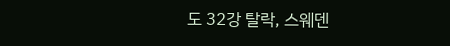도 32강 탈락, 스웨덴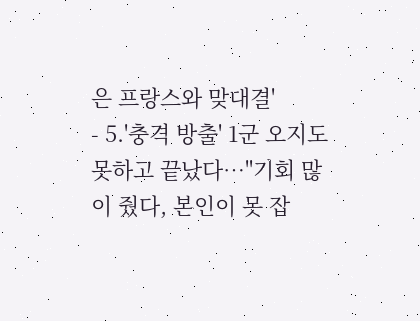은 프랑스와 맞대결'
- 5.'충격 방출' 1군 오지도 못하고 끝났다…"기회 많이 줬다, 본인이 못 잡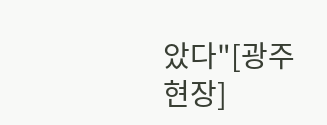았다"[광주 현장]